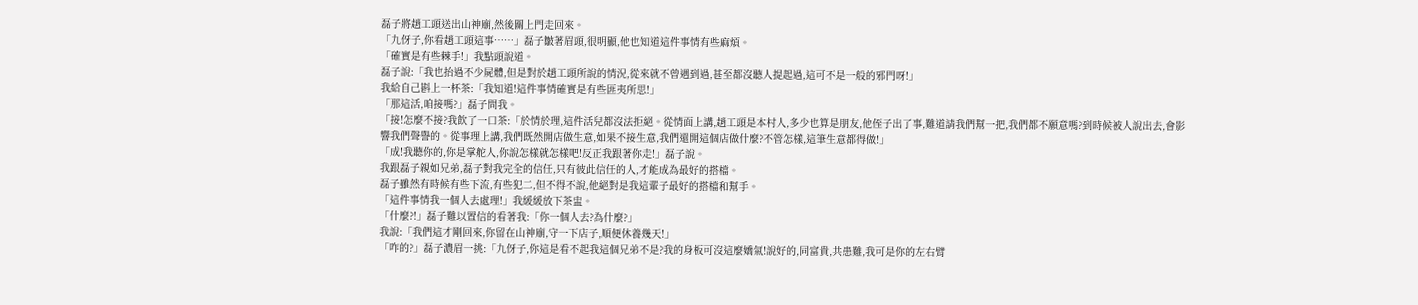磊子將趙工頭送出山神廟,然後關上門走回來。
「九伢子,你看趙工頭這事……」磊子皺著眉頭,很明顯,他也知道這件事情有些麻煩。
「確實是有些棘手!」我點頭說道。
磊子說:「我也抬過不少屍體,但是對於趙工頭所說的情況,從來就不曾遇到過,甚至都沒聽人提起過,這可不是一般的邪門呀!」
我給自己斟上一杯茶:「我知道!這件事情確實是有些匪夷所思!」
「那這活,咱接嗎?」磊子問我。
「接!怎麼不接?我飲了一口茶:「於情於理,這件活兒都沒法拒絕。從情面上講,趙工頭是本村人,多少也算是朋友,他侄子出了事,難道請我們幫一把,我們都不願意嗎?到時候被人說出去,會影響我們聲譽的。從事理上講,我們既然開店做生意,如果不接生意,我們還開這個店做什麼?不管怎樣,這筆生意都得做!」
「成!我聽你的,你是掌舵人,你說怎樣就怎樣吧!反正我跟著你走!」磊子說。
我跟磊子親如兄弟,磊子對我完全的信任,只有彼此信任的人,才能成為最好的搭檔。
磊子雖然有時候有些下流,有些犯二,但不得不說,他絕對是我這輩子最好的搭檔和幫手。
「這件事情我一個人去處理!」我緩緩放下茶盅。
「什麼?!」磊子難以置信的看著我:「你一個人去?為什麼?」
我說:「我們這才剛回來,你留在山神廟,守一下店子,順便休養幾天!」
「咋的?」磊子濃眉一挑:「九伢子,你這是看不起我這個兄弟不是?我的身板可沒這麼嬌氣!說好的,同富貴,共患難,我可是你的左右臂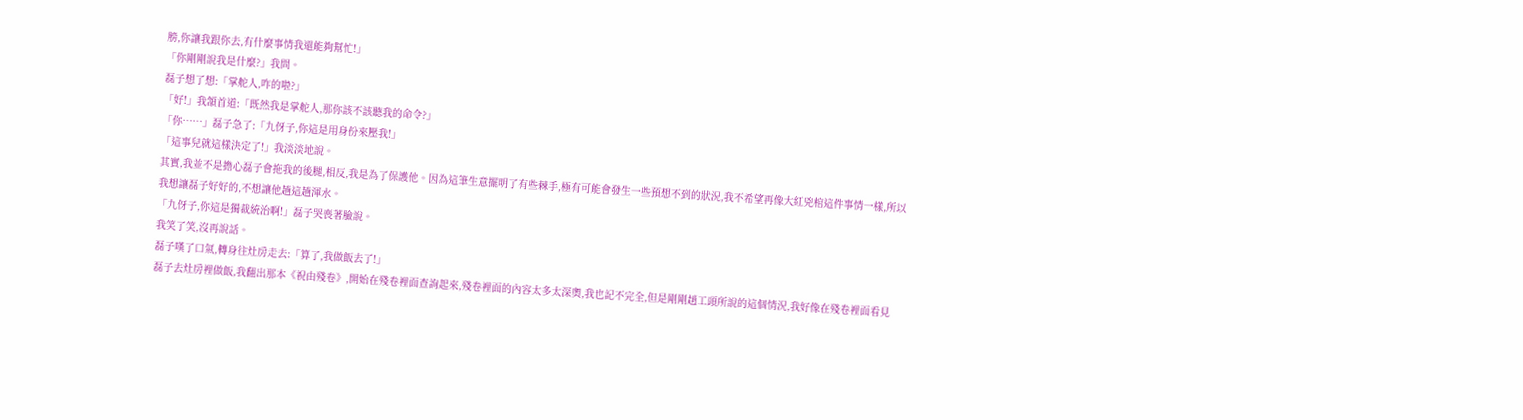膀,你讓我跟你去,有什麼事情我還能夠幫忙!」
「你剛剛說我是什麼?」我問。
磊子想了想:「掌舵人,咋的啦?」
「好!」我頷首道:「既然我是掌舵人,那你該不該聽我的命令?」
「你……」磊子急了:「九伢子,你這是用身份來壓我!」
「這事兒就這樣決定了!」我淡淡地說。
其實,我並不是擔心磊子會拖我的後腿,相反,我是為了保護他。因為這筆生意擺明了有些棘手,極有可能會發生一些預想不到的狀況,我不希望再像大紅兇棺這件事情一樣,所以我想讓磊子好好的,不想讓他趟這趟渾水。
「九伢子,你這是獨裁統治啊!」磊子哭喪著臉說。
我笑了笑,沒再說話。
磊子嘆了口氣,轉身往灶房走去:「算了,我做飯去了!」
磊子去灶房裡做飯,我翻出那本《祝由殘卷》,開始在殘卷裡面查詢起來,殘卷裡面的內容太多太深奧,我也記不完全,但是剛剛趙工頭所說的這個情況,我好像在殘卷裡面看見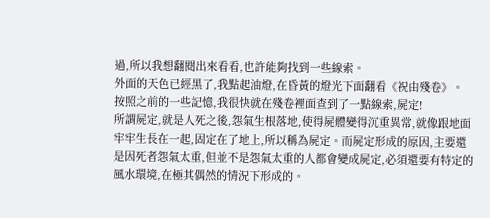過,所以我想翻閱出來看看,也許能夠找到一些線索。
外面的天色已經黑了,我點起油燈,在昏黃的燈光下面翻看《祝由殘卷》。
按照之前的一些記憶,我很快就在殘卷裡面查到了一點線索,屍定!
所謂屍定,就是人死之後,怨氣生根落地,使得屍體變得沉重異常,就像跟地面牢牢生長在一起,固定在了地上,所以稱為屍定。而屍定形成的原因,主要還是因死者怨氣太重,但並不是怨氣太重的人都會變成屍定,必須還要有特定的風水環境,在極其偶然的情況下形成的。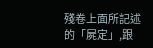殘卷上面所記述的「屍定」,跟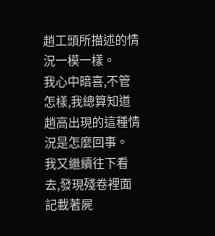趙工頭所描述的情況一模一樣。
我心中暗喜,不管怎樣,我總算知道趙高出現的這種情況是怎麼回事。
我又繼續往下看去,發現殘卷裡面記載著屍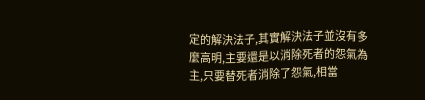定的解決法子,其實解決法子並沒有多麼高明,主要還是以消除死者的怨氣為主,只要替死者消除了怨氣,相當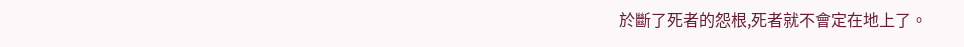於斷了死者的怨根,死者就不會定在地上了。